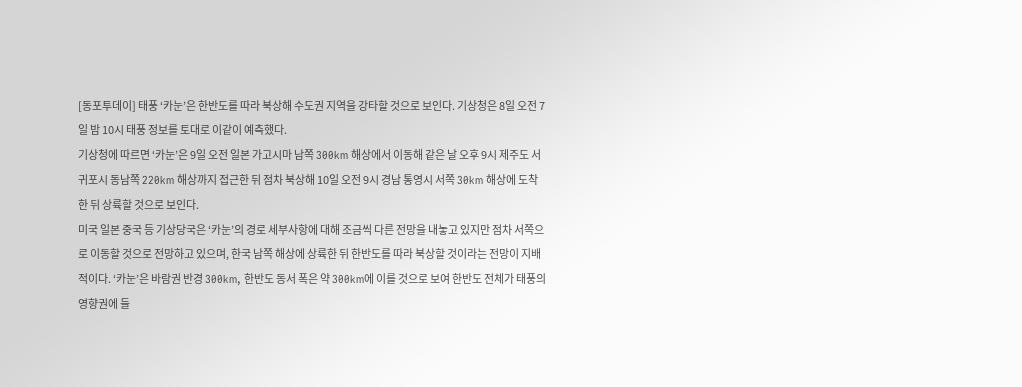[동포투데이] 태풍 ‘카눈’은 한반도를 따라 북상해 수도권 지역을 강타할 것으로 보인다. 기상청은 8일 오전 7일 밤 10시 태풍 정보를 토대로 이같이 예측했다.
기상청에 따르면 ‘카눈’은 9일 오전 일본 가고시마 남쪽 300km 해상에서 이동해 같은 날 오후 9시 제주도 서귀포시 동남쪽 220km 해상까지 접근한 뒤 점차 북상해 10일 오전 9시 경남 통영시 서쪽 30km 해상에 도착한 뒤 상륙할 것으로 보인다.
미국 일본 중국 등 기상당국은 ‘카눈’의 경로 세부사항에 대해 조금씩 다른 전망을 내놓고 있지만 점차 서쪽으로 이동할 것으로 전망하고 있으며, 한국 남쪽 해상에 상륙한 뒤 한반도를 따라 북상할 것이라는 전망이 지배적이다. ‘카눈’은 바람권 반경 300km, 한반도 동서 폭은 약 300km에 이를 것으로 보여 한반도 전체가 태풍의 영향권에 들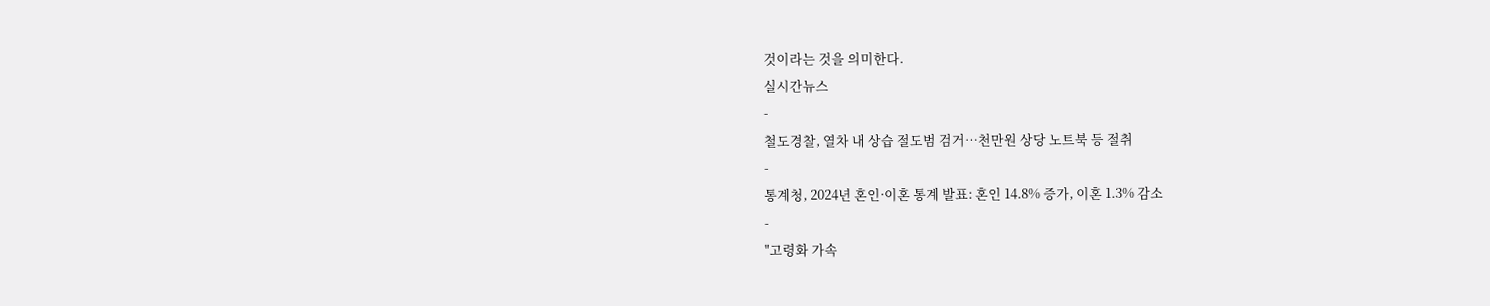것이라는 것을 의미한다.
실시간뉴스
-
철도경찰, 열차 내 상습 절도범 검거…천만원 상당 노트북 등 절취
-
통계청, 2024년 혼인·이혼 통계 발표: 혼인 14.8% 증가, 이혼 1.3% 감소
-
"고령화 가속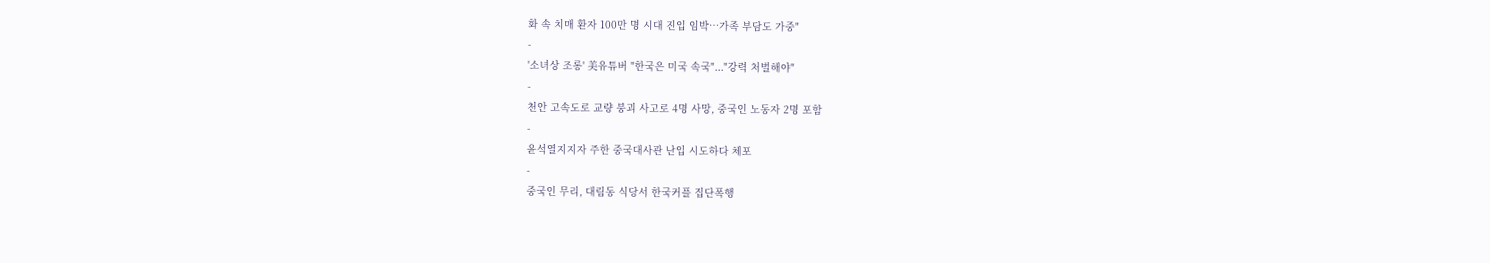화 속 치매 환자 100만 명 시대 진입 임박…가족 부담도 가중"
-
'소녀상 조롱' 美유튜버 "한국은 미국 속국"..."강력 처벌해야"
-
천안 고속도로 교량 붕괴 사고로 4명 사망, 중국인 노동자 2명 포함
-
윤석열지지자 주한 중국대사관 난입 시도하다 체포
-
중국인 무리, 대림동 식당서 한국커플 집단폭행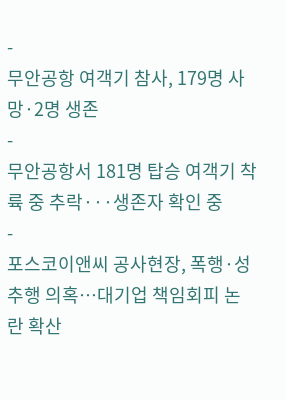-
무안공항 여객기 참사, 179명 사망·2명 생존
-
무안공항서 181명 탑승 여객기 착륙 중 추락···생존자 확인 중
-
포스코이앤씨 공사현장, 폭행·성추행 의혹…대기업 책임회피 논란 확산